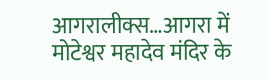आगरालीक्स…आगरा में मोटेश्वर महादेव मंदिर के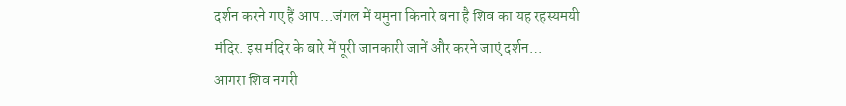दर्शन करने गए हैं आप…जंगल में यमुना किनारे बना है शिव का यह रहस्यमयी मंदिर. इस मंदिर के बारे में पूरी जानकारी जानें और करने जाएं दर्शन…
आगरा शिव नगरी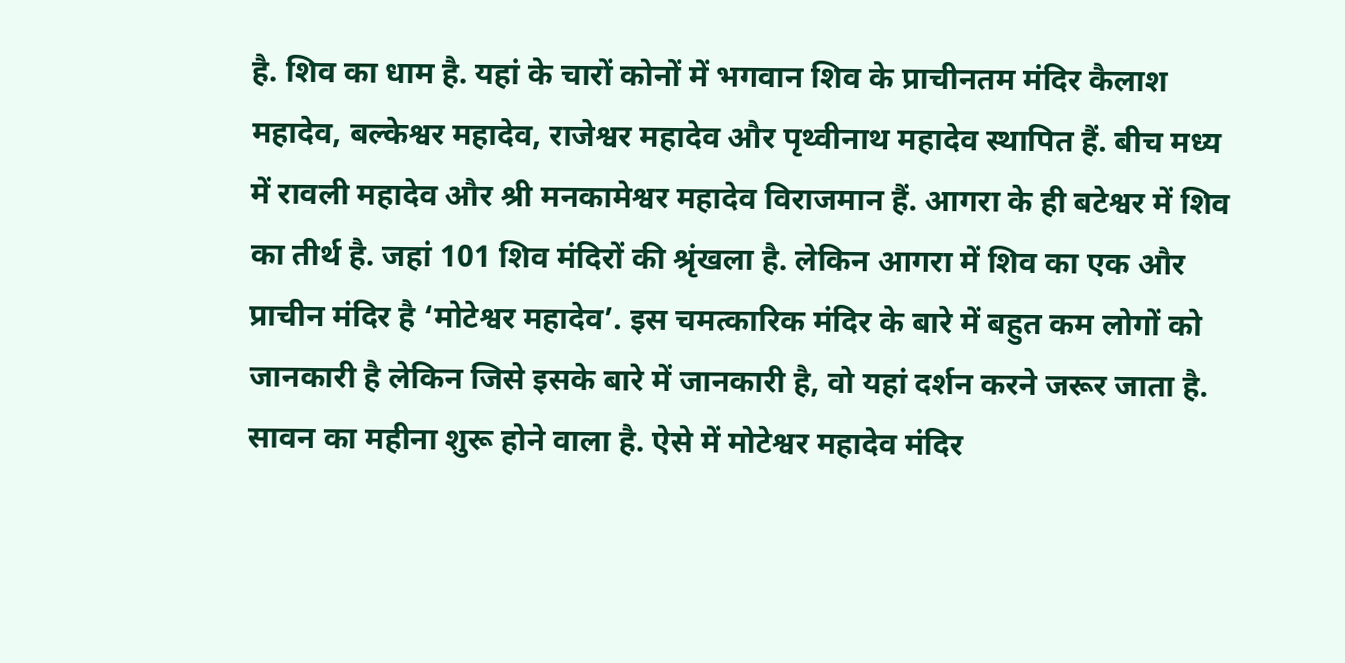है. शिव का धाम है. यहां के चारों कोनों में भगवान शिव के प्राचीनतम मंदिर कैलाश महादेव, बल्केश्वर महादेव, राजेश्वर महादेव और पृथ्वीनाथ महादेव स्थापित हैं. बीच मध्य में रावली महादेव और श्री मनकामेश्वर महादेव विराजमान हैं. आगरा के ही बटेश्वर में शिव का तीर्थ है. जहां 101 शिव मंदिरों की श्रृंखला है. लेकिन आगरा में शिव का एक और प्राचीन मंदिर है ‘मोटेश्वर महादेव’. इस चमत्कारिक मंदिर के बारे में बहुत कम लोगों को जानकारी है लेकिन जिसे इसके बारे में जानकारी है, वो यहां दर्शन करने जरूर जाता है.
सावन का महीना शुरू होने वाला है. ऐसे में मोटेश्वर महादेव मंदिर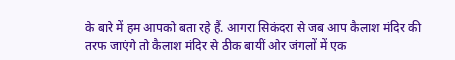के बारे में हम आपको बता रहे हैं. आगरा सिकंदरा से जब आप कैलाश मंदिर की तरफ जाएंगे तो कैलाश मंदिर से ठीक बायीं ओर जंगलों में एक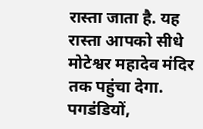रास्ता जाता है. यह रास्ता आपको सीधे मोटेश्वर महादेव मंदिर तक पहुंचा देगा. पगडंडियों,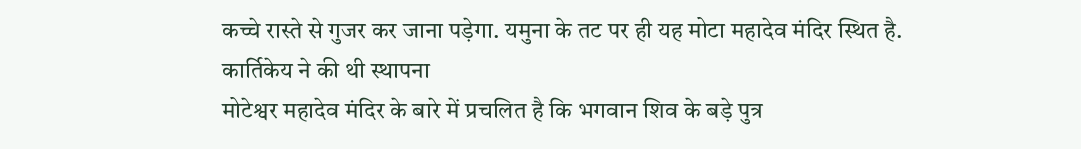कच्चे रास्ते से गुजर कर जाना पड़ेगा. यमुना के तट पर ही यह मोटा महादेव मंदिर स्थित है.
कार्तिकेय ने की थी स्थापना
मोटेश्वर महादेव मंदिर के बारे में प्रचलित है कि भगवान शिव के बड़े पुत्र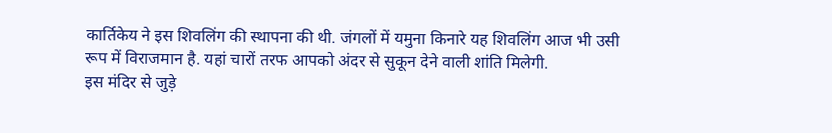कार्तिकेय ने इस शिवलिंग की स्थापना की थी. जंगलों में यमुना किनारे यह शिवलिंग आज भी उसी रूप में विराजमान है. यहां चारों तरफ आपको अंदर से सुकून देने वाली शांति मिलेगी.
इस मंदिर से जुड़े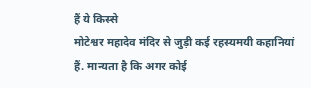हैं ये किस्से
मोटेश्वर महादेव मंदिर से जुड़ी कई रहस्यमयी कहानियां हैं. मान्यता है कि अगर कोई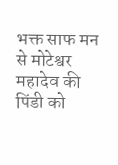भक्त साफ मन से मोटेश्वर महादेव की पिंडी को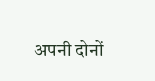अपनी दोनों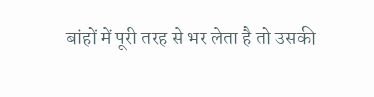बांहों में पूरी तरह से भर लेता है तो उसकी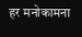हर मनोकामना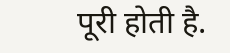पूरी होती है.